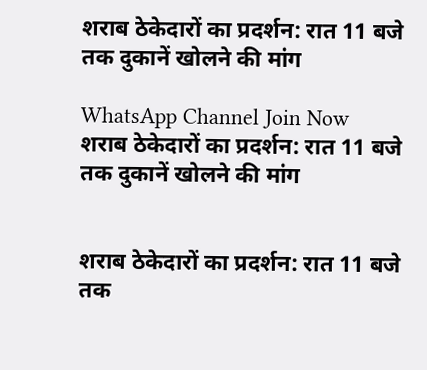शराब ठेकेदारों का प्रदर्शन: रात 11 बजे तक दुकानें खोलने की मांग

WhatsApp Channel Join Now
शराब ठेकेदारों का प्रदर्शन: रात 11 बजे तक दुकानें खोलने की मांग


शराब ठेकेदारों का प्रदर्शन: रात 11 बजे तक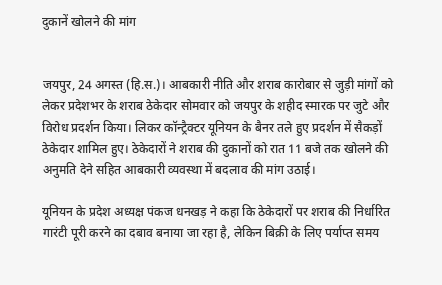दुकानें खोलने की मांग


जयपुर, 24 अगस्त (हि.स.)। आबकारी नीति और शराब कारोबार से जुड़ी मांगों को लेकर प्रदेशभर के शराब ठेकेदार सोमवार को जयपुर के शहीद स्मारक पर जुटे और विरोध प्रदर्शन किया। लिकर कॉन्ट्रैक्टर यूनियन के बैनर तले हुए प्रदर्शन में सैकड़ों ठेकेदार शामिल हुए। ठेकेदारों ने शराब की दुकानों को रात 11 बजे तक खोलने की अनुमति देने सहित आबकारी व्यवस्था में बदलाव की मांग उठाई।

यूनियन के प्रदेश अध्यक्ष पंकज धनखड़ ने कहा कि ठेकेदारों पर शराब की निर्धारित गारंटी पूरी करने का दबाव बनाया जा रहा है, लेकिन बिक्री के लिए पर्याप्त समय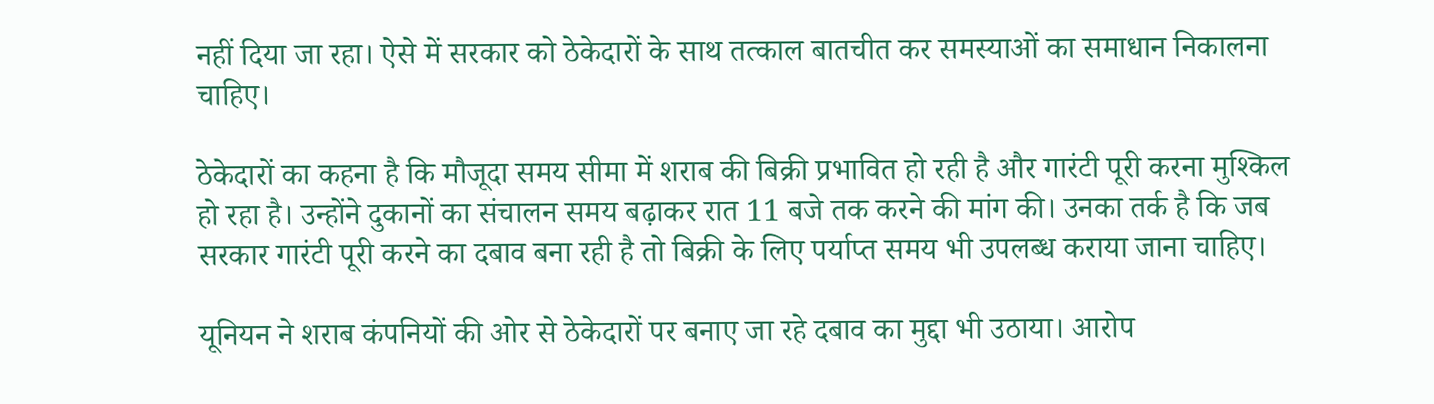नहीं दिया जा रहा। ऐसे में सरकार को ठेकेदारों के साथ तत्काल बातचीत कर समस्याओं का समाधान निकालना चाहिए।

ठेकेदारों का कहना है कि मौजूदा समय सीमा में शराब की बिक्री प्रभावित हो रही है और गारंटी पूरी करना मुश्किल हो रहा है। उन्होंने दुकानों का संचालन समय बढ़ाकर रात 11 बजे तक करने की मांग की। उनका तर्क है कि जब सरकार गारंटी पूरी करने का दबाव बना रही है तो बिक्री के लिए पर्याप्त समय भी उपलब्ध कराया जाना चाहिए।

यूनियन ने शराब कंपनियों की ओर से ठेकेदारों पर बनाए जा रहे दबाव का मुद्दा भी उठाया। आरोप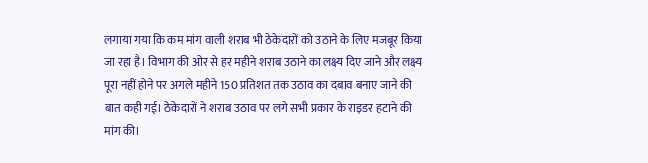लगाया गया कि कम मांग वाली शराब भी ठेकेदारों को उठाने के लिए मजबूर किया जा रहा है। विभाग की ओर से हर महीने शराब उठाने का लक्ष्य दिए जाने और लक्ष्य पूरा नहीं होने पर अगले महीने 150 प्रतिशत तक उठाव का दबाव बनाए जाने की बात कही गई। ठेकेदारों ने शराब उठाव पर लगे सभी प्रकार के राइडर हटाने की मांग की।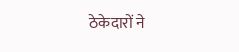ठेकेदारों ने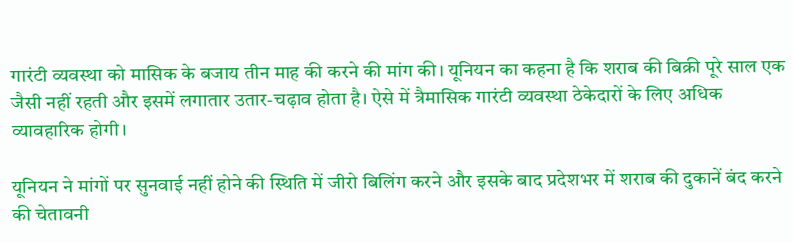गारंटी व्यवस्था को मासिक के बजाय तीन माह की करने की मांग की। यूनियन का कहना है कि शराब की बिक्री पूरे साल एक जैसी नहीं रहती और इसमें लगातार उतार-चढ़ाव होता है। ऐसे में त्रैमासिक गारंटी व्यवस्था ठेकेदारों के लिए अधिक व्यावहारिक होगी।

यूनियन ने मांगों पर सुनवाई नहीं होने की स्थिति में जीरो बिलिंग करने और इसके बाद प्रदेशभर में शराब की दुकानें बंद करने की चेतावनी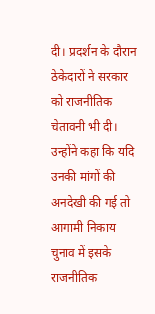दी। प्रदर्शन के दौरान ठेकेदारों ने सरकार को राजनीतिक चेतावनी भी दी। उन्होंने कहा कि यदि उनकी मांगों की अनदेखी की गई तो आगामी निकाय चुनाव में इसके राजनीतिक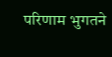परिणाम भुगतने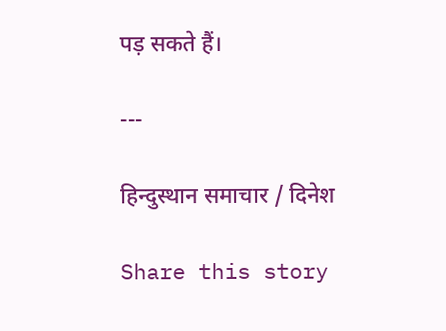पड़ सकते हैं।

---

हिन्दुस्थान समाचार / दिनेश

Share this story